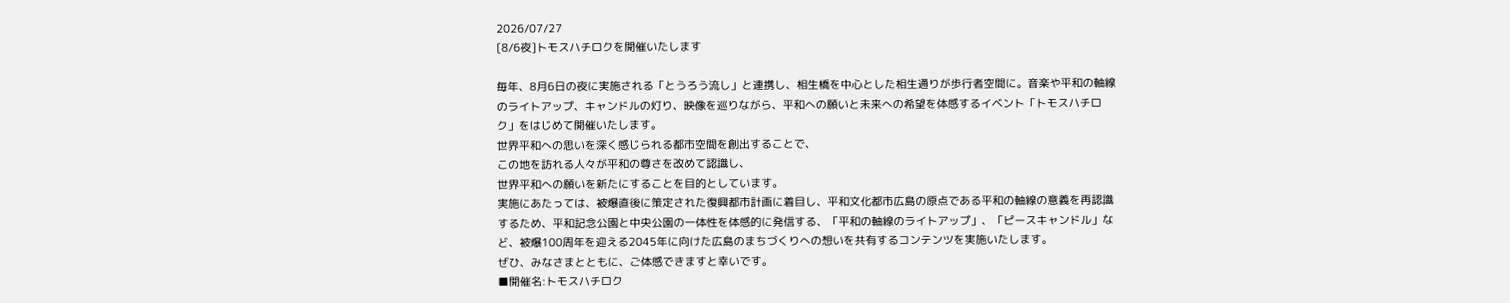2026/07/27
[8/6夜]トモスハチロクを開催いたします

毎年、8月6日の夜に実施される「とうろう流し」と連携し、相生橋を中心とした相生通りが歩行者空間に。音楽や平和の軸線のライトアップ、キャンドルの灯り、映像を巡りながら、平和への願いと未来への希望を体感するイベント「トモスハチロク」をはじめて開催いたします。
世界平和への思いを深く感じられる都市空間を創出することで、
この地を訪れる人々が平和の尊さを改めて認識し、
世界平和への願いを新たにすることを目的としています。
実施にあたっては、被爆直後に策定された復興都市計画に着目し、平和文化都市広島の原点である平和の軸線の意義を再認識するため、平和記念公園と中央公園の一体性を体感的に発信する、「平和の軸線のライトアップ」、「ピースキャンドル」など、被爆100周年を迎える2045年に向けた広島のまちづくりへの想いを共有するコンテンツを実施いたします。
ぜひ、みなさまとともに、ご体感できますと幸いです。
■開催名:トモスハチロク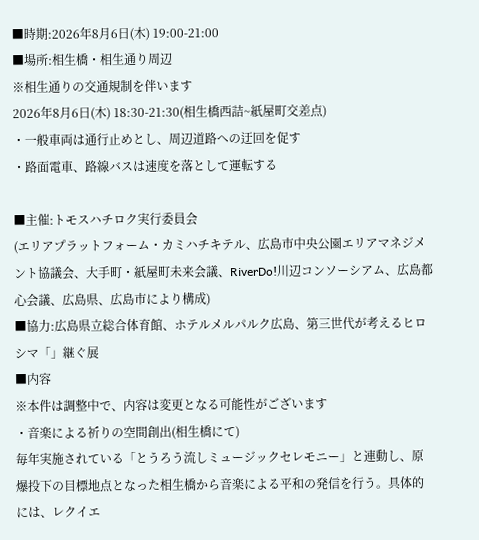■時期:2026年8月6日(木) 19:00-21:00
■場所:相生橋・相生通り周辺
※相生通りの交通規制を伴います
2026年8月6日(木) 18:30-21:30(相生橋西詰~紙屋町交差点)
・一般車両は通行止めとし、周辺道路への迂回を促す
・路面電車、路線バスは速度を落として運転する

■主催:トモスハチロク実行委員会
(エリアプラットフォーム・カミハチキテル、広島市中央公園エリアマネジメント協議会、大手町・紙屋町未来会議、RiverDo!川辺コンソーシアム、広島都心会議、広島県、広島市により構成)
■協力:広島県立総合体育館、ホテルメルパルク広島、第三世代が考えるヒロシマ「」継ぐ展
■内容
※本件は調整中で、内容は変更となる可能性がございます
・音楽による祈りの空間創出(相生橋にて)
毎年実施されている「とうろう流しミュージックセレモニー」と連動し、原爆投下の目標地点となった相生橋から音楽による平和の発信を行う。具体的には、レクイエ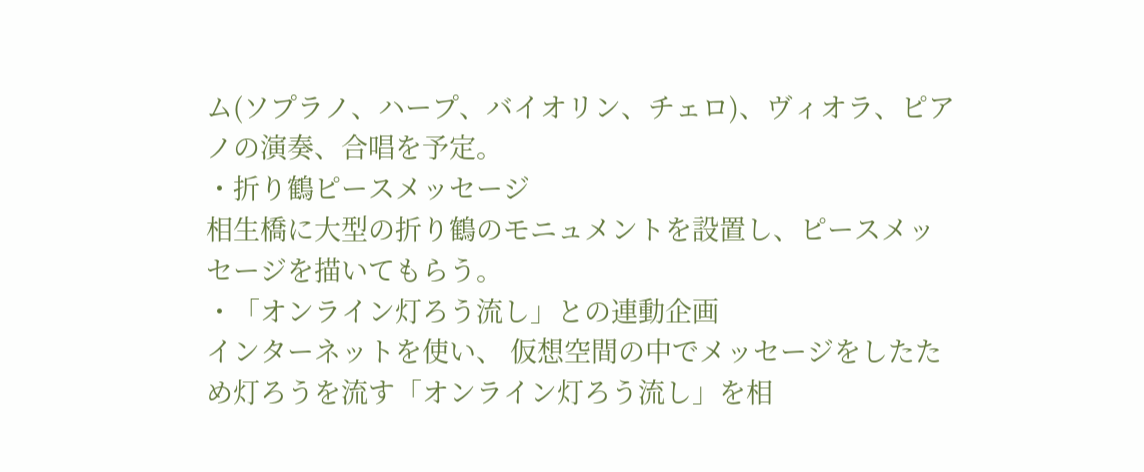ム(ソプラノ、ハープ、バイオリン、チェロ)、ヴィオラ、ピアノの演奏、合唱を予定。
・折り鶴ピースメッセージ
相生橋に大型の折り鶴のモニュメントを設置し、ピースメッセージを描いてもらう。
・「オンライン灯ろう流し」との連動企画
インターネットを使い、 仮想空間の中でメッセージをしたため灯ろうを流す「オンライン灯ろう流し」を相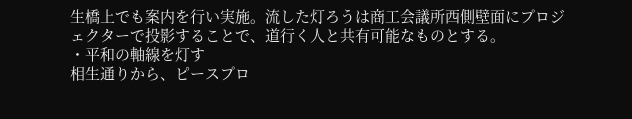生橋上でも案内を行い実施。流した灯ろうは商工会議所西側壁面にプロジェクターで投影することで、道行く人と共有可能なものとする。
・平和の軸線を灯す
相生通りから、ピースプロ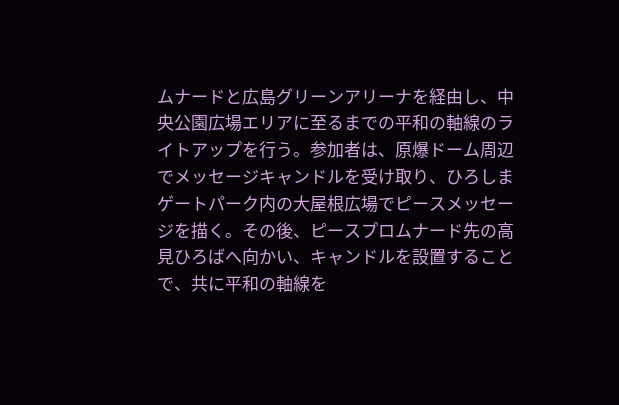ムナードと広島グリーンアリーナを経由し、中央公園広場エリアに至るまでの平和の軸線のライトアップを行う。参加者は、原爆ドーム周辺でメッセージキャンドルを受け取り、ひろしまゲートパーク内の大屋根広場でピースメッセージを描く。その後、ピースプロムナード先の高見ひろばへ向かい、キャンドルを設置することで、共に平和の軸線を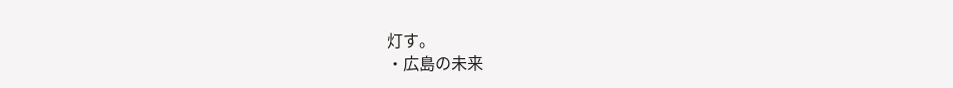灯す。
・広島の未来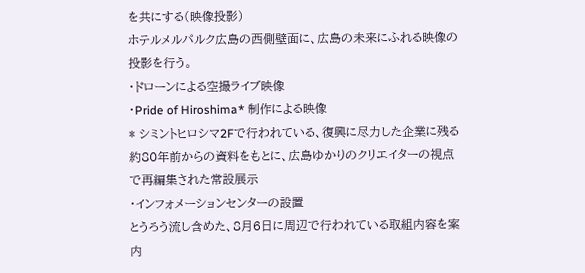を共にする(映像投影)
ホテルメルパルク広島の西側壁面に、広島の未来にふれる映像の投影を行う。
・ドローンによる空撮ライブ映像
・Pride of Hiroshima* 制作による映像
* シミントヒロシマ2Fで行われている、復興に尽力した企業に残る約80年前からの資料をもとに、広島ゆかりのクリエイターの視点で再編集された常設展示
・インフォメーションセンターの設置
とうろう流し含めた、8月6日に周辺で行われている取組内容を案内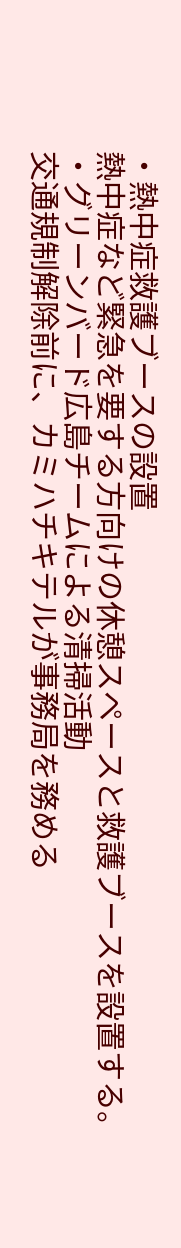・熱中症救護ブースの設置
熱中症など緊急を要する方向けの休憩スペースと救護ブースを設置する。
・グリーンバード広島チームによる清掃活動
交通規制解除前に、カミハチキテルが事務局を務める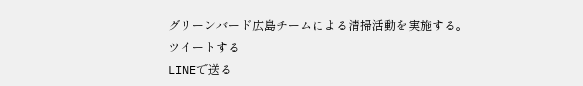グリーンバード広島チームによる清掃活動を実施する。
ツイートする
LINEで送る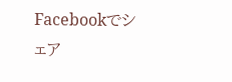Facebookでシェア